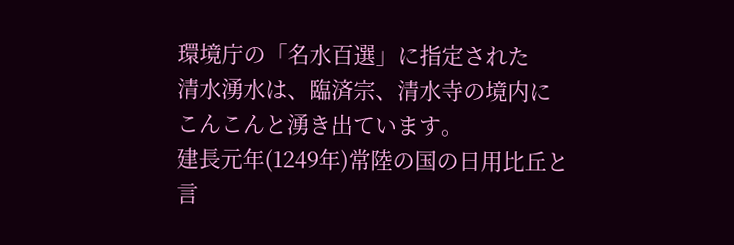環境庁の「名水百選」に指定された
清水湧水は、臨済宗、清水寺の境内に
こんこんと湧き出ています。
建長元年(1249年)常陸の国の日用比丘と
言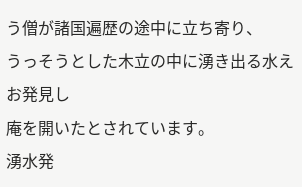う僧が諸国遍歴の途中に立ち寄り、
うっそうとした木立の中に湧き出る水えお発見し
庵を開いたとされています。
湧水発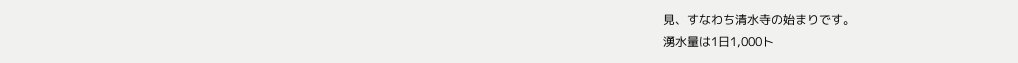見、すなわち清水寺の始まりです。
湧水量は1日1,000ト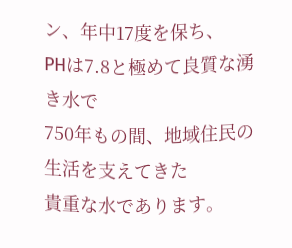ン、年中17度を保ち、
PHは7.8と極めて良質な湧き水で
750年もの間、地域住民の生活を支えてきた
貴重な水であります。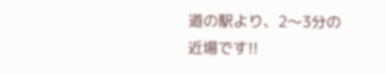道の駅より、2〜3分の近場です!!